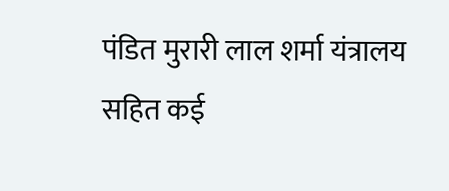पंडित मुरारी लाल शर्मा यंत्रालय सहित कई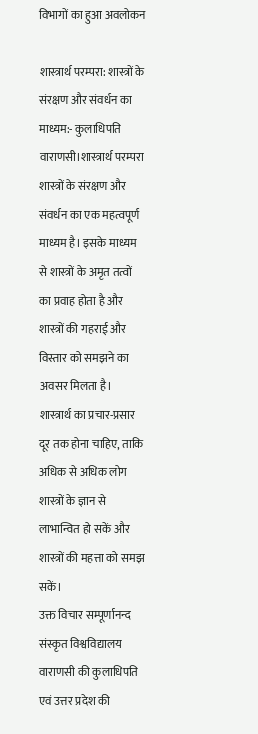विभागों का हुआ अवलोकन

शास्त्रार्थ परम्परा: शास्त्रों के संरक्षण और संवर्धन का माध्यम:- कुलाधिपति
वाराणसी।शास्त्रार्थ परम्परा शास्त्रों के संरक्षण और संवर्धन का एक महत्वपूर्ण माध्यम है। इसके माध्यम से शास्त्रों के अमृत तत्वों का प्रवाह होता है और शास्त्रों की गहराई और विस्तार को समझने का अवसर मिलता है। शास्त्रार्थ का प्रचार-प्रसार दूर तक होना चाहिए, ताकि अधिक से अधिक लोग शास्त्रों के ज्ञान से लाभान्वित हो सकें और शास्त्रों की महत्ता को समझ सकें।
उक्त विचार सम्पूर्णानन्द संस्कृत विश्वविद्यालय वाराणसी की कुलाधिपति एवं उत्तर प्रदेश की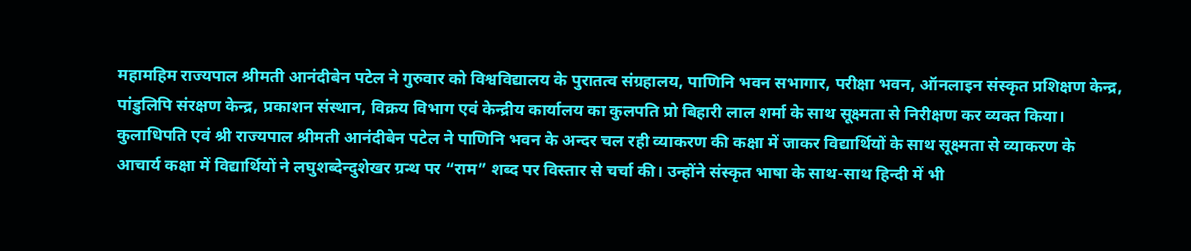महामहिम राज्यपाल श्रीमती आनंदीबेन पटेल ने गुरुवार को विश्वविद्यालय के पुरातत्व संग्रहालय, पाणिनि भवन सभागार, परीक्षा भवन, ऑनलाइन संस्कृत प्रशिक्षण केन्द्र, पांडुलिपि संरक्षण केन्द्र, प्रकाशन संस्थान, विक्रय विभाग एवं केन्द्रीय कार्यालय का कुलपति प्रो बिहारी लाल शर्मा के साथ सूक्ष्मता से निरीक्षण कर व्यक्त किया।
कुलाधिपति एवं श्री राज्यपाल श्रीमती आनंदीबेन पटेल ने पाणिनि भवन के अन्दर चल रही व्याकरण की कक्षा में जाकर विद्यार्थियों के साथ सूक्ष्मता से व्याकरण के
आचार्य कक्षा में विद्यार्थियों ने लघुशब्देन्दुशेखर ग्रन्थ पर “राम” शब्द पर विस्तार से चर्चा की। उन्होंने संस्कृत भाषा के साथ-साथ हिन्दी में भी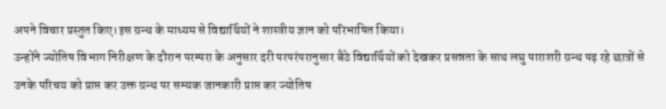अपने विचार प्रस्तुत किए।इस ग्रन्थ के माध्यम से विद्यार्थियों ने शास्त्रीय ज्ञान को परिभाषित किया।
उन्होंने ज्योतिष विभाग निरीक्षण के दौरान परम्परा के अनुसार दरी परपरंपरानुसार बैठे विद्यार्थियों को देखकर प्रसन्नता के साथ लघु पाराशरी ग्रन्थ पढ़ रहे छात्रों से उनके परिचय को प्राप्त कर उक्त ग्रन्थ पर सम्यक जानकारी प्राप्त कर ज्योतिष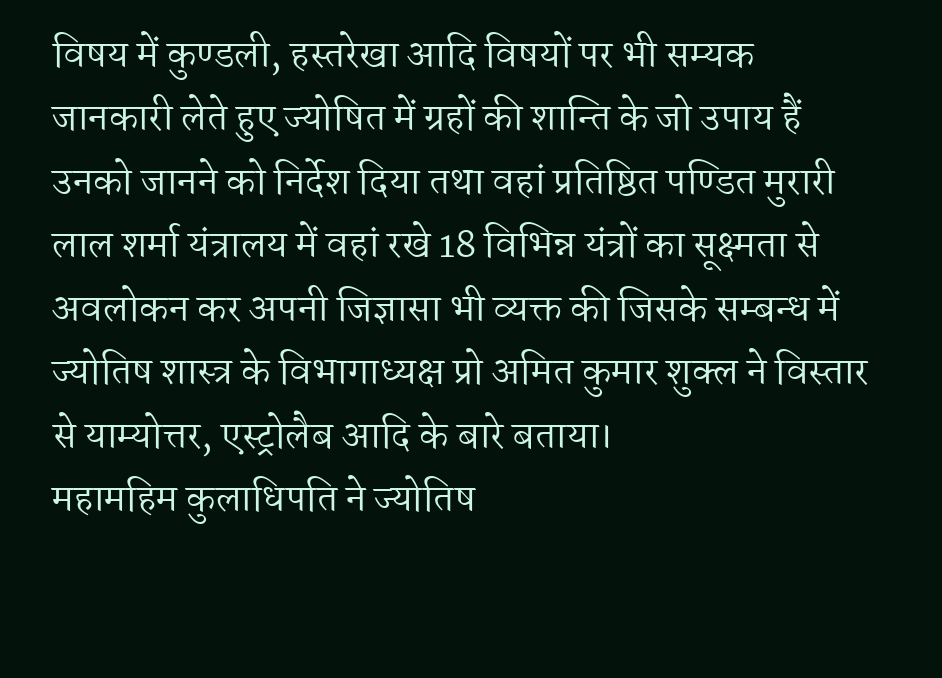विषय में कुण्डली, हस्तरेखा आदि विषयों पर भी सम्यक जानकारी लेते हुए ज्योषित में ग्रहों की शान्ति के जो उपाय हैं उनको जानने को निर्देश दिया तथा वहां प्रतिष्ठित पण्डित मुरारी लाल शर्मा यंत्रालय में वहां रखे 18 विभिन्न यंत्रों का सूक्ष्मता से अवलोकन कर अपनी जिज्ञासा भी व्यक्त की जिसके सम्बन्ध में ज्योतिष शास्त्र के विभागाध्यक्ष प्रो अमित कुमार शुक्ल ने विस्तार से याम्योत्तर, एस्ट्रोलैब आदि के बारे बताया।
महामहिम कुलाधिपति ने ज्योतिष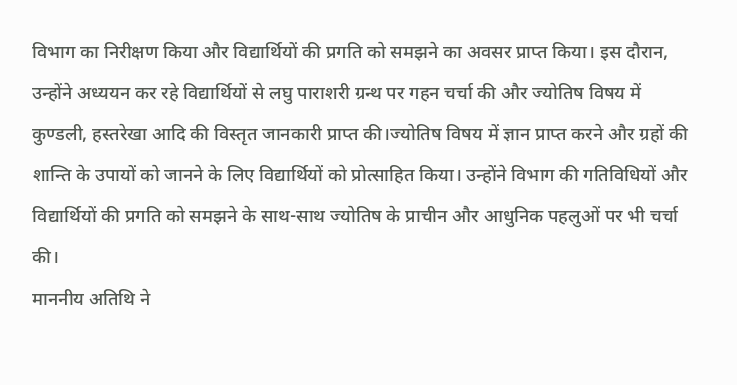विभाग का निरीक्षण किया और विद्यार्थियों की प्रगति को समझने का अवसर प्राप्त किया। इस दौरान, उन्होंने अध्ययन कर रहे विद्यार्थियों से लघु पाराशरी ग्रन्थ पर गहन चर्चा की और ज्योतिष विषय में कुण्डली, हस्तरेखा आदि की विस्तृत जानकारी प्राप्त की।ज्योतिष विषय में ज्ञान प्राप्त करने और ग्रहों की शान्ति के उपायों को जानने के लिए विद्यार्थियों को प्रोत्साहित किया। उन्होंने विभाग की गतिविधियों और विद्यार्थियों की प्रगति को समझने के साथ-साथ ज्योतिष के प्राचीन और आधुनिक पहलुओं पर भी चर्चा की।
माननीय अतिथि ने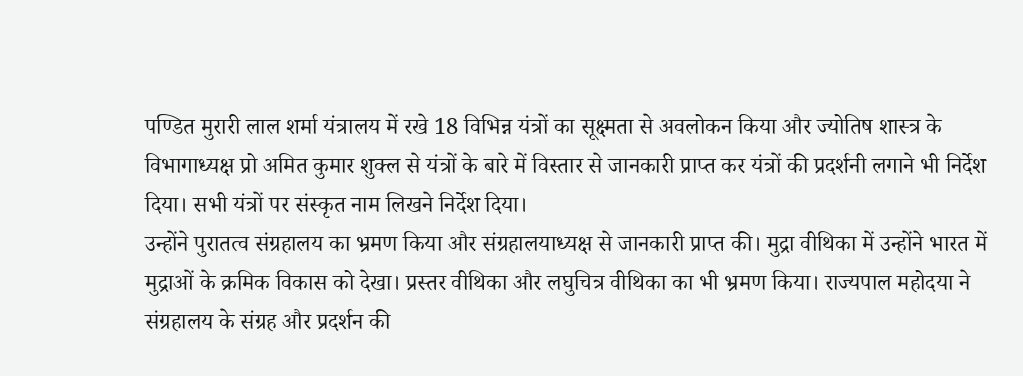पण्डित मुरारी लाल शर्मा यंत्रालय में रखे 18 विभिन्न यंत्रों का सूक्ष्मता से अवलोकन किया और ज्योतिष शास्त्र के विभागाध्यक्ष प्रो अमित कुमार शुक्ल से यंत्रों के बारे में विस्तार से जानकारी प्राप्त कर यंत्रों की प्रदर्शनी लगाने भी निर्देश दिया। सभी यंत्रों पर संस्कृत नाम लिखने निर्देश दिया।
उन्होंने पुरातत्व संग्रहालय का भ्रमण किया और संग्रहालयाध्यक्ष से जानकारी प्राप्त की। मुद्रा वीथिका में उन्होंने भारत में मुद्राओं के क्रमिक विकास को देखा। प्रस्तर वीथिका और लघुचित्र वीथिका का भी भ्रमण किया। राज्यपाल महोदया ने संग्रहालय के संग्रह और प्रदर्शन की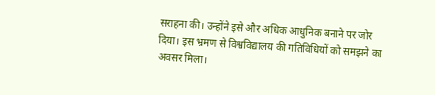सराहना की। उन्होंने इसे और अधिक आधुनिक बनाने पर जोर दिया। इस भ्रमण से विश्वविद्यालय की गतिविधियों को समझने का अवसर मिला।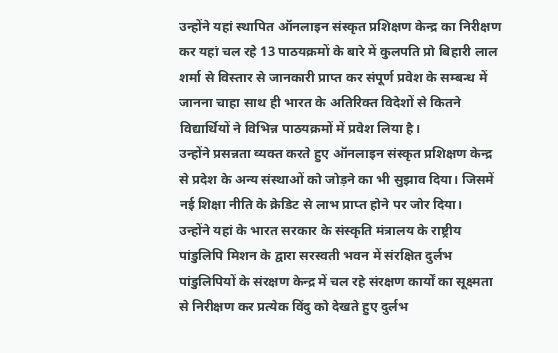उन्होंने यहां स्थापित ऑनलाइन संस्कृत प्रशिक्षण केन्द्र का निरीक्षण कर यहां चल रहे 13 पाठयक्रमों के बारे में कुलपति प्रो बिहारी लाल शर्मा से विस्तार से जानकारी प्राप्त कर संपूर्ण प्रवेश के सम्बन्ध में जानना चाहा साथ ही भारत के अतिरिक्त विदेशों से कितने विद्यार्थियों ने विभिन्न पाठयक्रमों में प्रवेश लिया है।
उन्होंने प्रसन्नता व्यक्त करते हुए ऑनलाइन संस्कृत प्रशिक्षण केन्द्र से प्रदेश के अन्य संस्थाओं को जोड़ने का भी सुझाव दिया। जिसमें नई शिक्षा नीति के क्रेडिट से लाभ प्राप्त होने पर जोर दिया।
उन्होंने यहां के भारत सरकार के संस्कृति मंत्रालय के राष्ट्रीय पांडुलिपि मिशन के द्वारा सरस्वती भवन में संरक्षित दुर्लभ पांडुलिपियों के संरक्षण केन्द्र में चल रहे संरक्षण कार्यों का सूक्ष्मता से निरीक्षण कर प्रत्येक विंदु को देखते हुए दुर्लभ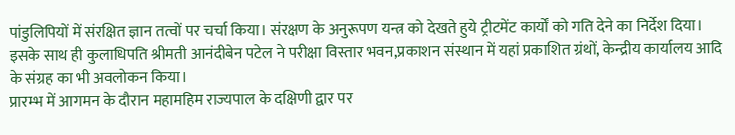पांडुलिपियों में संरक्षित ज्ञान तत्वों पर चर्चा किया। संरक्षण के अनुरूपण यन्त्र को देखते हुये ट्रीटमेंट कार्यों को गति देने का निर्देश दिया।
इसके साथ ही कुलाधिपति श्रीमती आनंदीबेन पटेल ने परीक्षा विस्तार भवन,प्रकाशन संस्थान में यहां प्रकाशित ग्रंथों, केन्द्रीय कार्यालय आदि के संग्रह का भी अवलोकन किया।
प्रारम्भ में आगमन के दौरान महामहिम राज्यपाल के दक्षिणी द्वार पर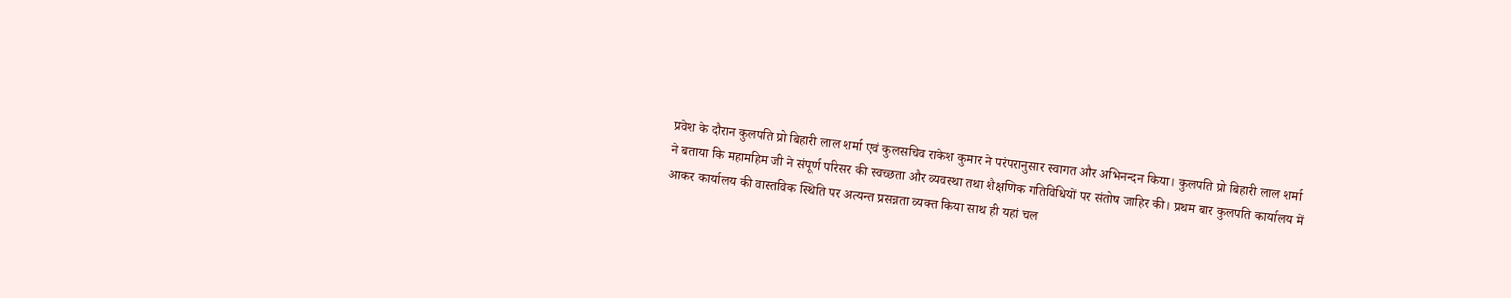प्रवेश के दौरान कुलपति प्रो बिहारी लाल शर्मा एवं कुलसचिव राकेश कुमार ने परंपरानुसार स्वागत और अभिनन्दन किया। कुलपति प्रो बिहारी लाल शर्मा ने बताया कि महामहिम जी ने संपूर्ण परिसर की स्वच्छता और व्यवस्था तथा शैक्षणिक गतिविधियों पर संतोष जाहिर की। प्रथम बार कुलपति कार्यालय में आकर कार्यालय की वास्तविक स्थिति पर अत्यन्त प्रसन्नता व्यक्त किया साथ ही यहां चल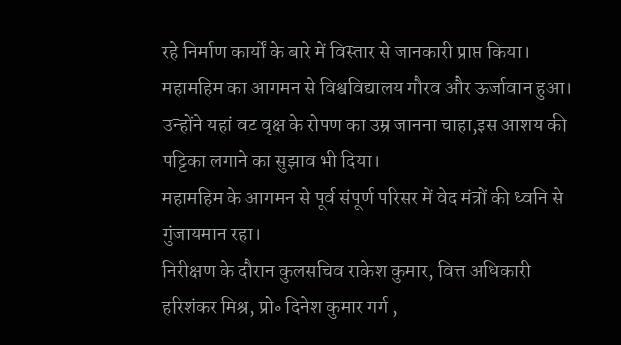रहे निर्माण कार्यों के बारे में विस्तार से जानकारी प्राप्त किया। महामहिम का आगमन से विश्वविद्यालय गौरव और ऊर्जावान हुआ। उन्होंने यहां वट वृक्ष के रोपण का उम्र जानना चाहा,इस आशय की पट्टिका लगाने का सुझाव भी दिया।
महामहिम के आगमन से पूर्व संपूर्ण परिसर में वेद मंत्रों की ध्वनि से गुंजायमान रहा।
निरीक्षण के दौरान कुलसचिव राकेश कुमार, वित्त अधिकारी हरिशंकर मिश्र, प्रो॰ दिनेश कुमार गर्ग ,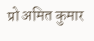प्रो अमित कुमार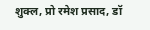शुक्ल, प्रो रमेश प्रसाद, डॉ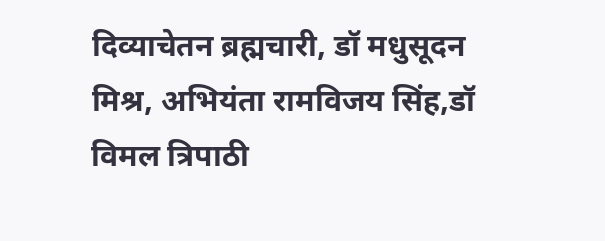दिव्याचेतन ब्रह्मचारी, डॉ मधुसूदन मिश्र, अभियंता रामविजय सिंह,डॉ विमल त्रिपाठी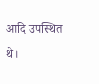आदि उपस्थित थे।